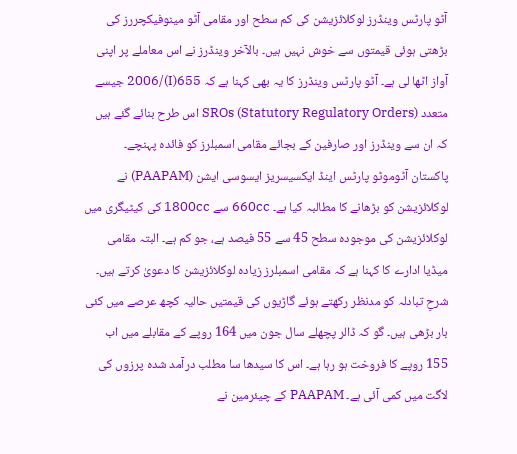آٹو پارٹس وینڈرز لوکلائزیشن کی کم سطح اور مقامی آٹو مینوفیکچررز کی بڑھتی ہوئی قیمتوں سے خوش نہیں ہیں۔ بالآخر وینڈرز نے اس معاملے پر اپنی آواز اٹھا لی ہے۔ آٹو پارٹس وینڈرز کا یہ بھی کہنا ہے کہ 655(I)/2006 جیسے متعدد SROs (Statutory Regulatory Orders) اس طرح بنائے گئے ہیں کہ ان سے وینڈرز اور صارفین کے بجائے مقامی اسمبلرز کو فائدہ پہنچے۔
پاکستان آٹوموٹو پارٹس اینڈ ایکسیسریز ایسوسی ایشن (PAAPAM) نے لوکلائزیشن کو بڑھانے کا مطالبہ کیا ہے۔ 660cc سے 1800cc کی کیٹیگری میں لوکلائزیشن کی موجودہ سطح 45 سے 55 فیصد ہے، جو کم ہے۔ البتہ مقامی میڈیا ادارے کا کہنا ہے کہ مقامی اسمبلرز زیادہ لوکلائزیشن کا دعویٰ کرتے ہیں۔
شرحِ تبادلہ کو مدنظر رکھتے ہوئے گاڑیوں کی قیمتیں حالیہ کچھ عرصے میں کئی بار بڑھی ہیں۔ گو کہ ڈالر پچھلے سال جون میں 164 روپے کے مقابلے میں اب 155 روپے کا فروخت ہو رہا ہے۔ اس کا سیدھا سا مطلب درآمد شدہ پرزوں کی لاگت میں کمی آئی ہے۔ PAAPAM کے چیئرمین نے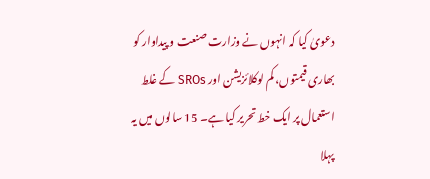دعویٰ کیا کہ انہوں نے وزارت صنعت و پیداوار کو بھاری قیمتوں، کم لوکلائزیشن اور SROs کے غلط استعمال پر ایک خط تحریر کیا ہے۔ 15 سالوں میں یہ پہلا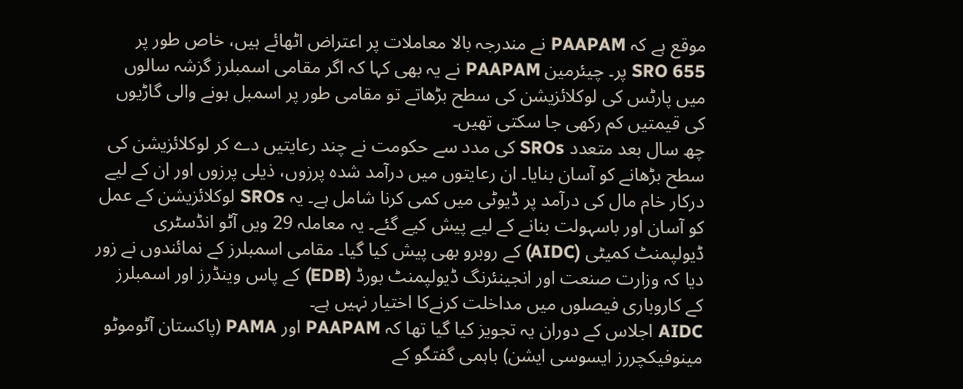موقع ہے کہ PAAPAM نے مندرجہ بالا معاملات پر اعتراض اٹھائے ہیں، خاص طور پر SRO 655 پر۔ چیئرمین PAAPAM نے یہ بھی کہا کہ اگر مقامی اسمبلرز گزشہ سالوں میں پارٹس کی لوکلائزیشن کی سطح بڑھاتے تو مقامی طور پر اسمبل ہونے والی گاڑیوں کی قیمتیں کم رکھی جا سکتی تھیں۔
چھ سال بعد متعدد SROs کی مدد سے حکومت نے چند رعایتیں دے کر لوکلائزیشن کی سطح بڑھانے کو آسان بنایا۔ ان رعایتوں میں درآمد شدہ پرزوں، ذیلی پرزوں اور ان کے لیے درکار خام مال کی درآمد پر ڈیوٹی میں کمی کرنا شامل ہے۔ یہ SROs لوکلائزیشن کے عمل کو آسان اور باسہولت بنانے کے لیے پیش کیے گئے۔ یہ معاملہ 29 ویں آٹو انڈسٹری ڈیولپمنٹ کمیٹی (AIDC) کے روبرو بھی پیش کیا گيا۔ مقامی اسمبلرز کے نمائندوں نے زور دیا کہ وزارت صنعت اور انجینئرنگ ڈیولپمنٹ بورڈ (EDB) کے پاس وینڈرز اور اسمبلرز کے کاروباری فیصلوں میں مداخلت کرنےکا اختیار نہیں ہے۔
AIDC اجلاس کے دوران یہ تجویز کیا گیا تھا کہ PAAPAM اور PAMA (پاکستان آٹوموٹو مینوفیکچررز ایسوسی ایشن) باہمی گفتگو کے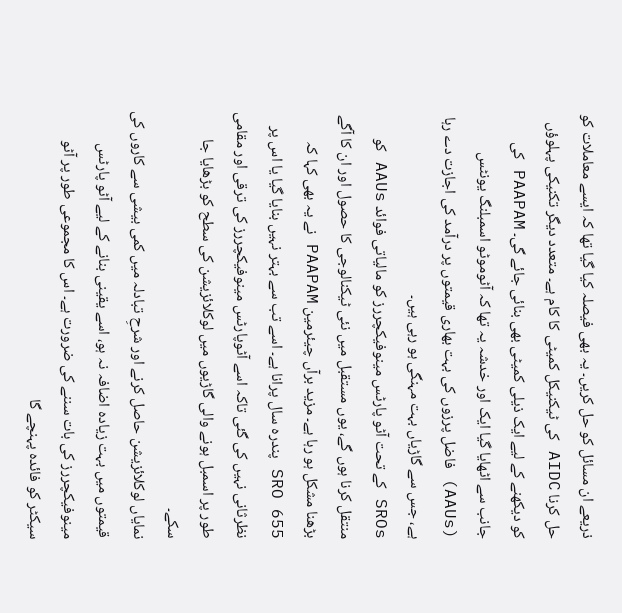ذریعے ان مسائل کو حل کریں۔ یہ بھی فیصلہ کیا گیا تھا کہ ایسے معاملات کو حل کرنا AIDC کی ٹیکنیکل کمیٹی کا کام ہے۔ متعدد دیگر تکنیکی پہلوؤں کو دیکھنے کے لیے ایک ذیلی کمیٹی بھی بنائی جائے گی۔ PAAPAM کی جانب سے اٹھایا گیا ایک اور خدشہ یہ تھا کہ آٹوموٹو اسمبلنگ یونٹس (AAUs) فاضل پرزوں کی بہت بھاری قیمتوں پر درآمد کی اجازت دے رہا ہے، جس سے گاڑیاں بہت مہنگی ہو رہی ہیں۔
SROs کے تحت آٹو پارٹس مینوفیکچررز کو مالیاتی فوائد AAUs کو منتقل کرنا ہوں گے، یوں مستقبل میں نئی ٹیکنالوجی کا حصول اور ان کا آگے بڑھنا مشکل ہو رہا ہے۔ مزید برآں چیئرمین PAAPAM نے یہ بھی کہا کہ SRO 655 پندرہ سال پرانا ہے۔ اسے تب سے بہتر نہیں بنایا گیا یا اس پر نظرثانی نہیں کی گئی تاکہ اسے آٹوپارٹس مینوفیکچررز کی ترقی اور مقامی طور پر اسمبل ہونے والی گاڑیوں میں لوکلائزیشن کی سطح کو بڑھایا جا سکے۔
نمایاں لوکلائزیشن حاصل کرنے اور شرحِ تبادلہ میں کمی بیشی سے کاروں کی قیمتوں میں بہت زیادہ اضافہ نہ ہو، اسے یقینی بنانے کے لیے آٹو پارٹس مینوفیکچررز کی بات سننے کی ضرورت ہے۔ اس کا مجموعی طور پر آٹو سیکٹر کو فائدہ پہنچے گا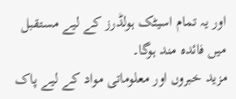اور یہ تمام اسیٹک ہولڈرز کے لیے مستقبل میں فائدہ مند ہوگا۔
مزید خبروں اور معلوماتی مواد کے لیے پاک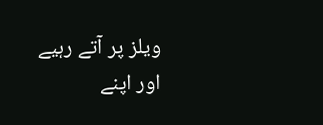ویلز پر آتے رہیے اور اپنے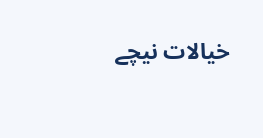خیالات نیچے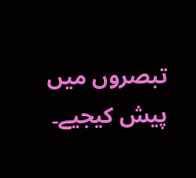تبصروں میں پیش کیجیے۔